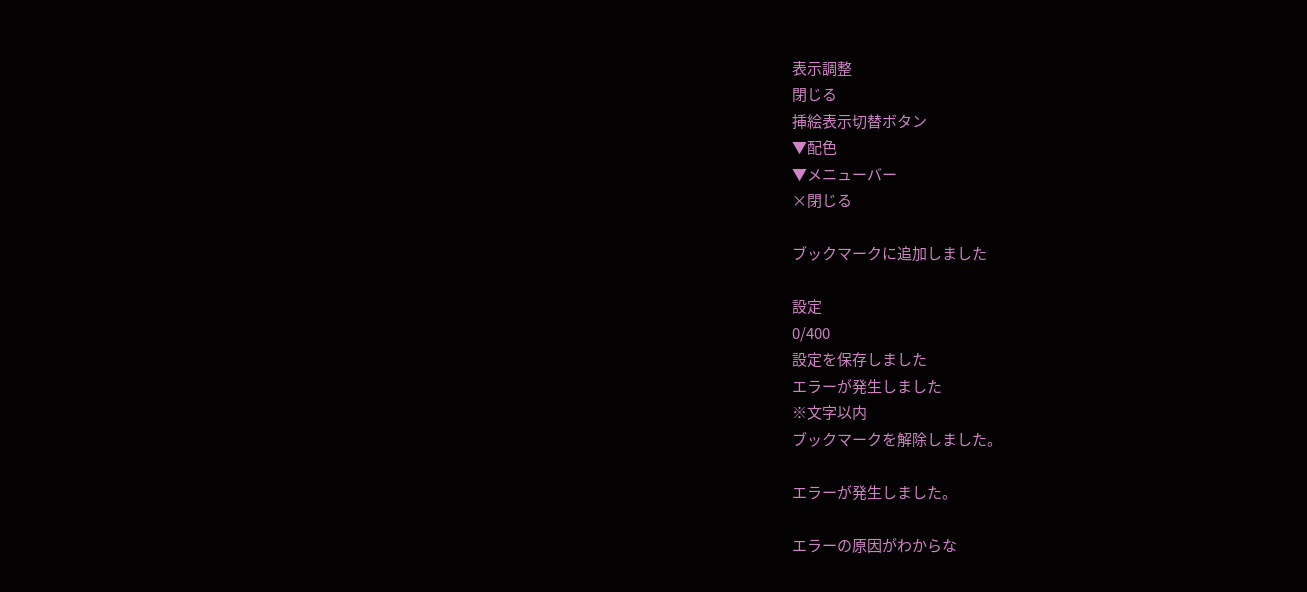表示調整
閉じる
挿絵表示切替ボタン
▼配色
▼メニューバー
×閉じる

ブックマークに追加しました

設定
0/400
設定を保存しました
エラーが発生しました
※文字以内
ブックマークを解除しました。

エラーが発生しました。

エラーの原因がわからな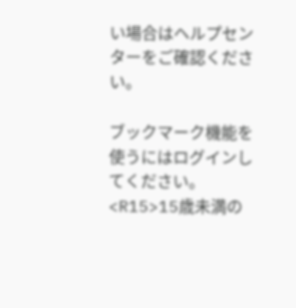い場合はヘルプセンターをご確認ください。

ブックマーク機能を使うにはログインしてください。
<R15>15歳未満の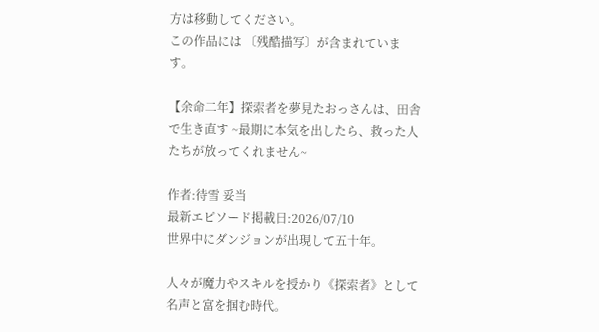方は移動してください。
この作品には 〔残酷描写〕が含まれています。

【余命二年】探索者を夢見たおっさんは、田舎で生き直す ~最期に本気を出したら、救った人たちが放ってくれません~

作者:待雪 妥当
最新エピソード掲載日:2026/07/10
世界中にダンジョンが出現して五十年。

人々が魔力やスキルを授かり《探索者》として名声と富を掴む時代。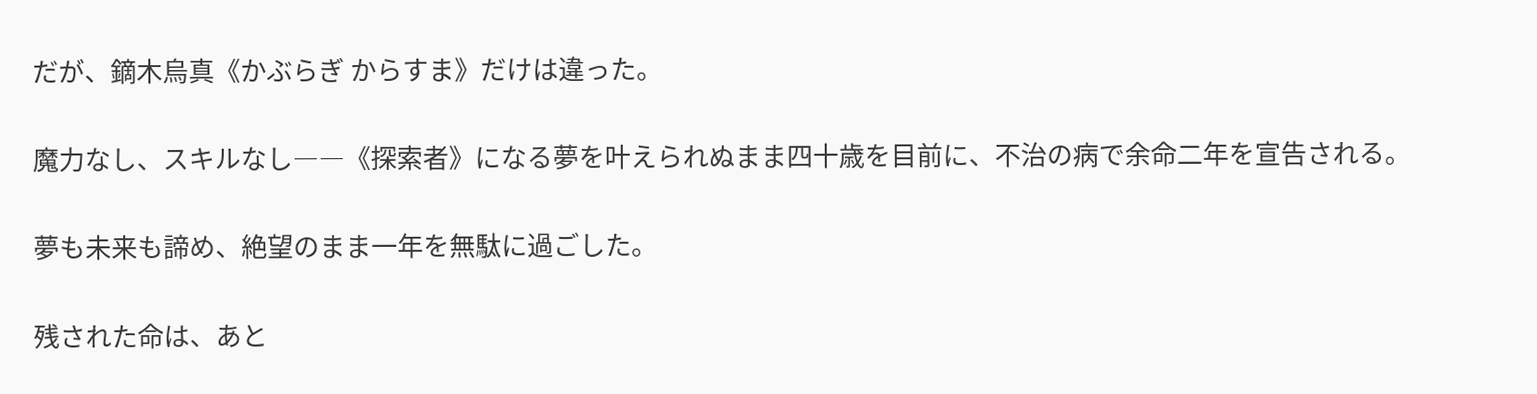だが、鏑木烏真《かぶらぎ からすま》だけは違った。

魔力なし、スキルなし――《探索者》になる夢を叶えられぬまま四十歳を目前に、不治の病で余命二年を宣告される。

夢も未来も諦め、絶望のまま一年を無駄に過ごした。

残された命は、あと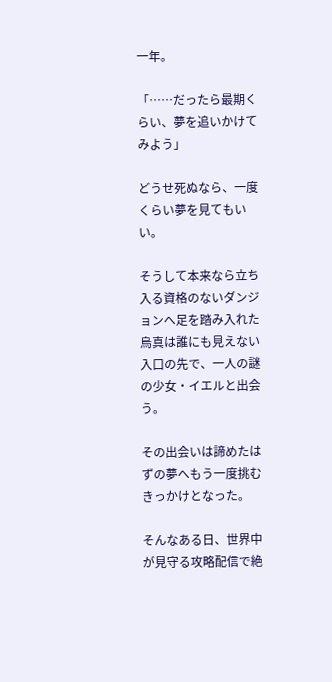一年。

「……だったら最期くらい、夢を追いかけてみよう」

どうせ死ぬなら、一度くらい夢を見てもいい。

そうして本来なら立ち入る資格のないダンジョンへ足を踏み入れた烏真は誰にも見えない入口の先で、一人の謎の少女・イエルと出会う。

その出会いは諦めたはずの夢へもう一度挑むきっかけとなった。

そんなある日、世界中が見守る攻略配信で絶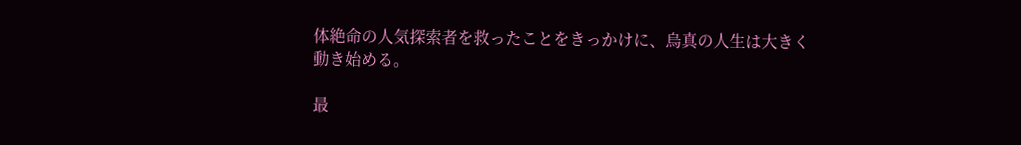体絶命の人気探索者を救ったことをきっかけに、烏真の人生は大きく動き始める。

最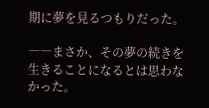期に夢を見るつもりだった。

――まさか、その夢の続きを生きることになるとは思わなかった。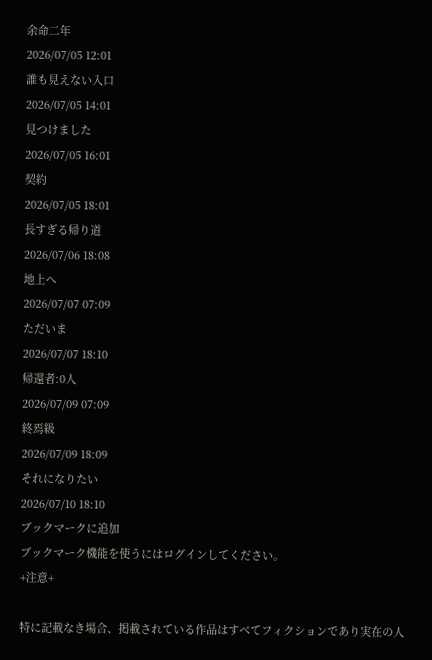余命二年
2026/07/05 12:01
誰も見えない入口
2026/07/05 14:01
見つけました
2026/07/05 16:01
契約
2026/07/05 18:01
長すぎる帰り道
2026/07/06 18:08
地上へ
2026/07/07 07:09
ただいま
2026/07/07 18:10
帰還者:0人
2026/07/09 07:09
終焉級
2026/07/09 18:09
それになりたい
2026/07/10 18:10
ブックマークに追加
ブックマーク機能を使うにはログインしてください。
+注意+

特に記載なき場合、掲載されている作品はすべてフィクションであり実在の人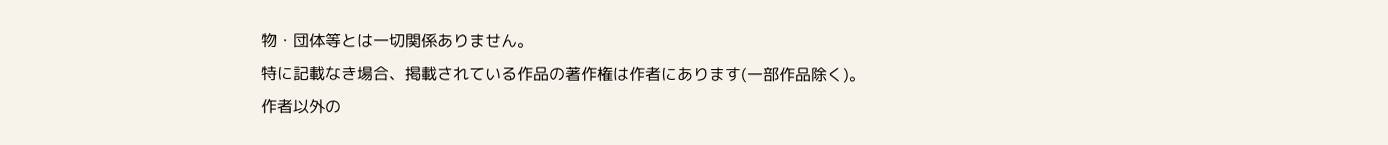物・団体等とは一切関係ありません。
特に記載なき場合、掲載されている作品の著作権は作者にあります(一部作品除く)。
作者以外の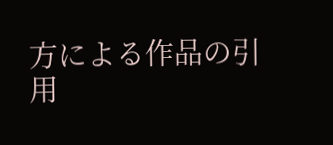方による作品の引用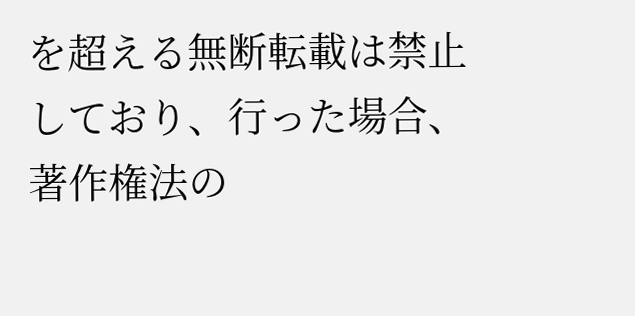を超える無断転載は禁止しており、行った場合、著作権法の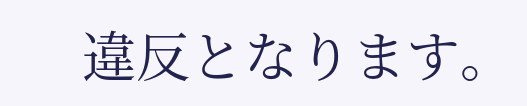違反となります。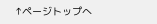↑ページトップへ